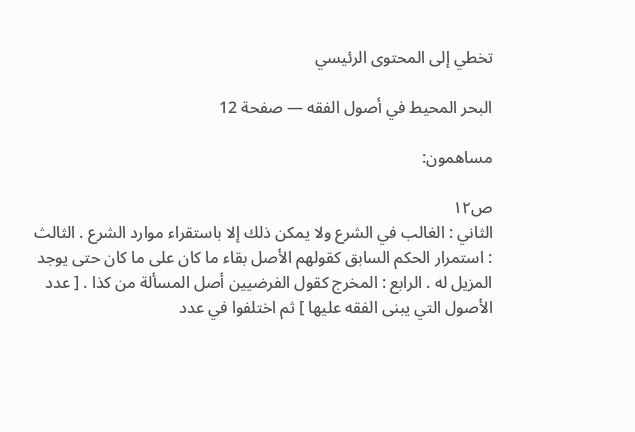تخطي إلى المحتوى الرئيسي

البحر المحيط في أصول الفقه — صفحة 12

مساهمون:

ص١٢
الثاني : الغالب في الشرع ولا يمكن ذلك إلا باستقراء موارد الشرع . الثالث : استمرار الحكم السابق كقولهم الأصل بقاء ما كان على ما كان حتى يوجد المزيل له . الرابع : المخرج كقول الفرضيين أصل المسألة من كذا . [ عدد الأصول التي يبنى الفقه عليها ] ثم اختلفوا في عدد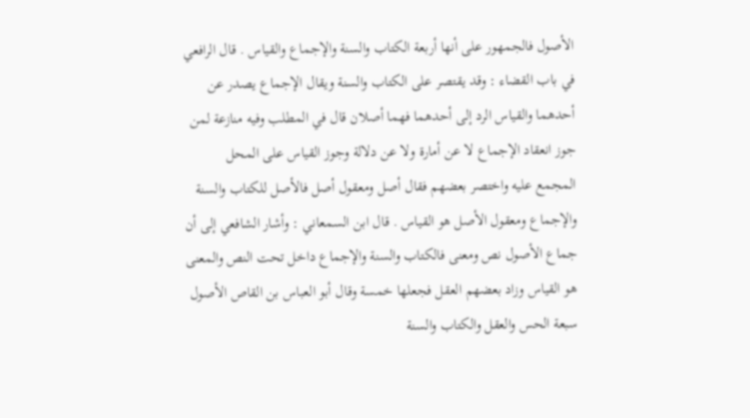الأصول فالجمهور على أنها أربعة الكتاب والسنة والإجماع والقياس . قال الرافعي في باب القضاء : وقد يقتصر على الكتاب والسنة ويقال الإجماع يصدر عن أحدهما والقياس الرد إلى أحدهما فهما أصلان قال في المطلب وفيه منازعة لمن جوز انعقاد الإجماع لا عن أمارة ولا عن دلالة وجوز القياس على المحل المجمع عليه واختصر بعضهم فقال أصل ومعقول أصل فالأصل للكتاب والسنة والإجماع ومعقول الأصل هو القياس . قال ابن السمعاني : وأشار الشافعي إلى أن جماع الأصول نص ومعنى فالكتاب والسنة والإجماع داخل تحت النص والمعنى هو القياس وزاد بعضهم العقل فجعلها خمسة وقال أبو العباس بن القاص الأصول سبعة الحس والعقل والكتاب والسنة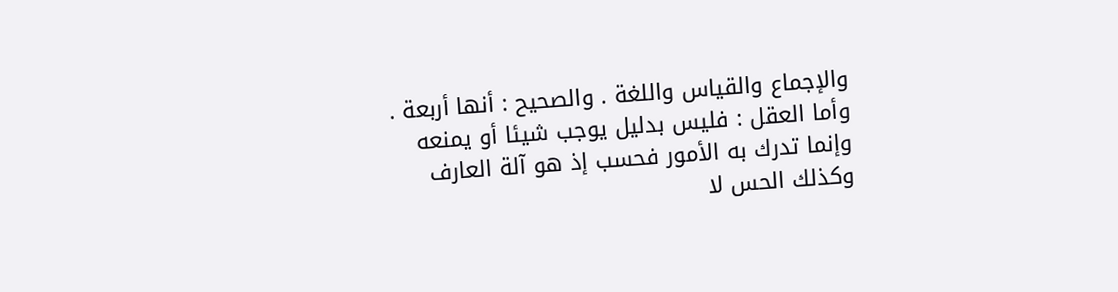والإجماع والقياس واللغة . والصحيح : أنها أربعة . وأما العقل : فليس بدليل يوجب شيئا أو يمنعه وإنما تدرك به الأمور فحسب إذ هو آلة العارف وكذلك الحس لا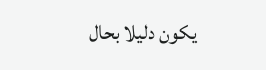يكون دليلا بحال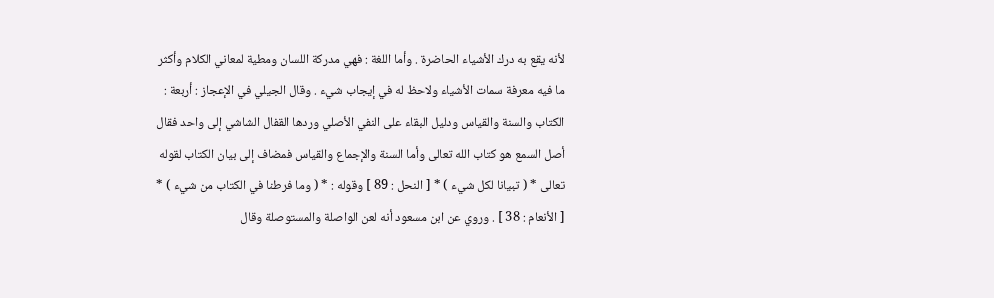لأنه يقع به درك الأشياء الحاضرة . وأما اللغة : فهي مدركة اللسان ومطية لمعاني الكلام وأكثر ما فيه معرفة سمات الأشياء ولاحظ له في إيجاب شيء . وقال الجيلي في الإعجاز : أربعة : الكتاب والسنة والقياس ودليل البقاء على النفي الأصلي وردها القفال الشاشي إلى واحد فقال أصل السمع هو كتاب الله تعالى وأما السنة والإجماع والقياس فمضاف إلى بيان الكتاب لقوله تعالى * ( تبيانا لكل شيء ) * [ النحل : 89 ] وقوله : * ( وما فرطنا في الكتاب من شيء ) * [ الأنعام : 38 ] . وروي عن ابن مسعود أنه لعن الواصلة والمستوصلة وقال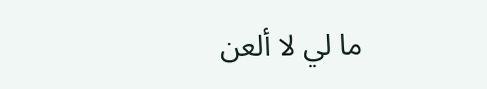ما لي لا ألعن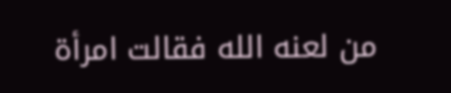من لعنه الله فقالت امرأة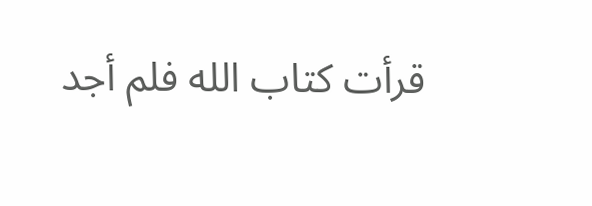قرأت كتاب الله فلم أجد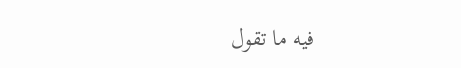فيه ما تقول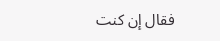فقال إن كنت